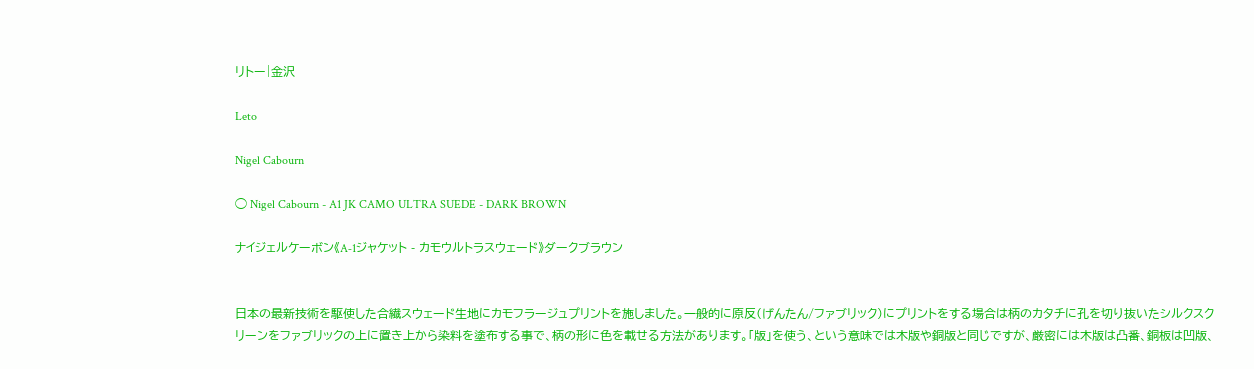リトー|金沢

Leto

Nigel Cabourn

◯ Nigel Cabourn - A1 JK CAMO ULTRA SUEDE - DARK BROWN

ナイジェルケーボン《A‐1ジャケット - カモウルトラスウェード》ダークブラウン


日本の最新技術を駆使した合繊スウェード生地にカモフラージュプリントを施しました。一般的に原反(げんたん/ファブリック)にプリントをする場合は柄のカタチに孔を切り抜いたシルクスクリーンをファブリックの上に置き上から染料を塗布する事で、柄の形に色を載せる方法があります。「版」を使う、という意味では木版や銅版と同じですが、厳密には木版は凸番、銅板は凹版、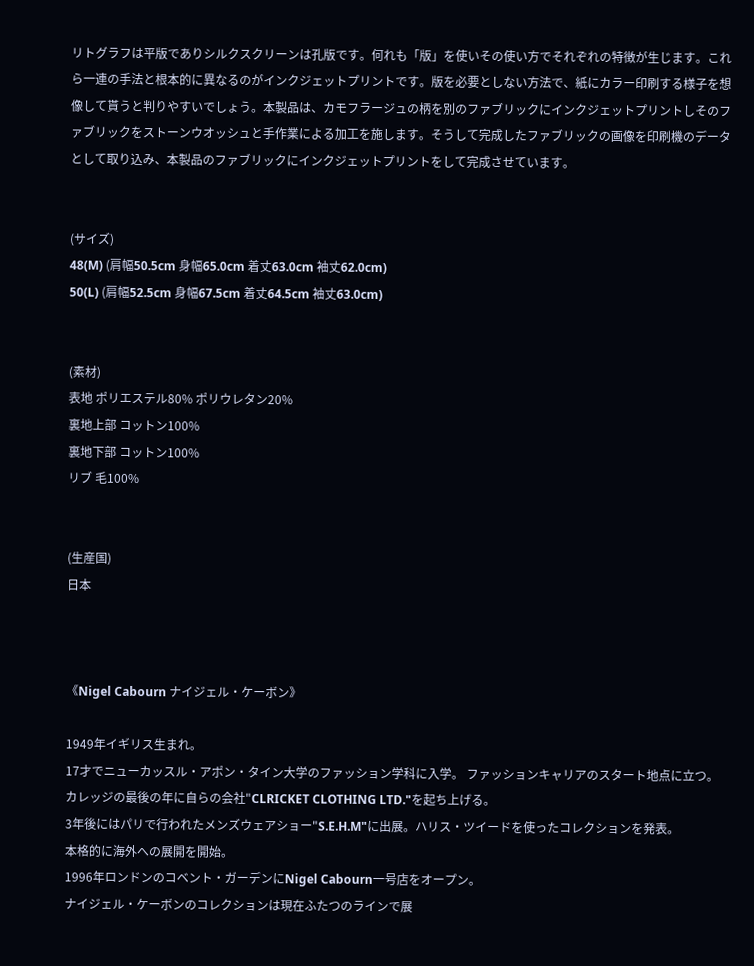リトグラフは平版でありシルクスクリーンは孔版です。何れも「版」を使いその使い方でそれぞれの特徴が生じます。これら一連の手法と根本的に異なるのがインクジェットプリントです。版を必要としない方法で、紙にカラー印刷する様子を想像して貰うと判りやすいでしょう。本製品は、カモフラージュの柄を別のファブリックにインクジェットプリントしそのファブリックをストーンウオッシュと手作業による加工を施します。そうして完成したファブリックの画像を印刷機のデータとして取り込み、本製品のファブリックにインクジェットプリントをして完成させています。


(サイズ)
48(M) (肩幅50.5cm 身幅65.0cm 着丈63.0cm 袖丈62.0cm)
50(L) (肩幅52.5cm 身幅67.5cm 着丈64.5cm 袖丈63.0cm)


(素材)
表地 ポリエステル80% ポリウレタン20%
裏地上部 コットン100%
裏地下部 コットン100%
リブ 毛100%


(生産国)
日本



《Nigel Cabourn ナイジェル・ケーボン》

1949年イギリス生まれ。
17才でニューカッスル・アポン・タイン大学のファッション学科に入学。 ファッションキャリアのスタート地点に立つ。
カレッジの最後の年に自らの会社"CLRICKET CLOTHING LTD."を起ち上げる。
3年後にはパリで行われたメンズウェアショー"S.E.H.M"に出展。ハリス・ツイードを使ったコレクションを発表。
本格的に海外への展開を開始。
1996年ロンドンのコベント・ガーデンにNigel Cabourn一号店をオープン。
ナイジェル・ケーボンのコレクションは現在ふたつのラインで展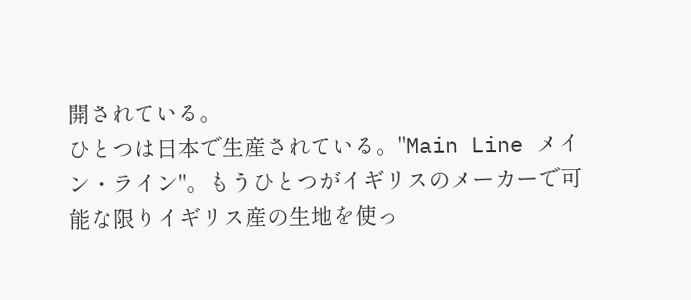開されている。
ひとつは日本で生産されている。"Main Line メイン・ライン"。もうひとつがイギリスのメーカーで可能な限りイギリス産の生地を使っ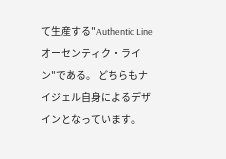て生産する"Authentic Line オーセンティク・ライン"である。 どちらもナイジェル自身によるデザインとなっています。